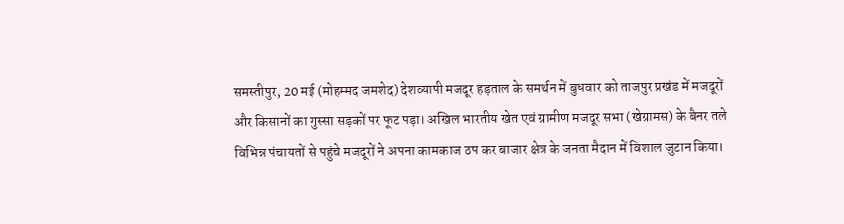समस्तीपुर, 20 मई (मोहम्मद जमशेद) देशव्यापी मजदूर हड़ताल के समर्थन में बुधवार को ताजपुर प्रखंड में मजदूरों और किसानों का गुस्सा सड़कों पर फूट पड़ा। अखिल भारतीय खेत एवं ग्रामीण मजदूर सभा (खेग्रामस) के बैनर तले विभिन्न पंचायतों से पहुंचे मजदूरों ने अपना कामकाज ठप कर बाजार क्षेत्र के जनता मैदान में विशाल जुटान किया।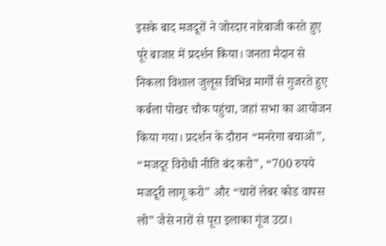इसके बाद मजदूरों ने जोरदार नारेबाजी करते हुए पूरे बाजार में प्रदर्शन किया। जनता मैदान से निकला विशाल जुलूस विभिन्न मार्गों से गुजरते हुए कर्बला पोखर चौक पहुंचा, जहां सभा का आयोजन किया गया। प्रदर्शन के दौरान “मनरेगा बचाओ”, “मजदूर विरोधी नीति बंद करो”, “700 रुपये मजदूरी लागू करो” और “चारों लेबर कोड वापस लो” जैसे नारों से पूरा इलाका गूंज उठा।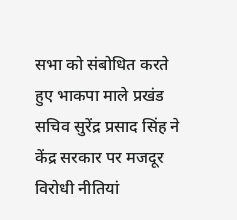सभा को संबोधित करते हुए भाकपा माले प्रखंड सचिव सुरेंद्र प्रसाद सिंह ने केंद्र सरकार पर मजदूर विरोधी नीतियां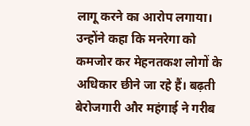लागू करने का आरोप लगाया। उन्होंने कहा कि मनरेगा को कमजोर कर मेहनतकश लोगों के अधिकार छीने जा रहे हैं। बढ़ती बेरोजगारी और महंगाई ने गरीब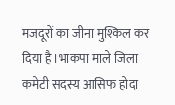मजदूरों का जीना मुश्किल कर दिया है।भाकपा माले जिला कमेटी सदस्य आसिफ होदा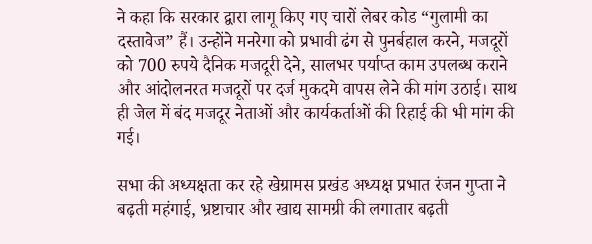ने कहा कि सरकार द्वारा लागू किए गए चारों लेबर कोड “गुलामी का दस्तावेज” हैं। उन्होंने मनरेगा को प्रभावी ढंग से पुनर्बहाल करने, मजदूरों को 700 रुपये दैनिक मजदूरी देने, सालभर पर्याप्त काम उपलब्ध कराने और आंदोलनरत मजदूरों पर दर्ज मुकदमे वापस लेने की मांग उठाई। साथ ही जेल में बंद मजदूर नेताओं और कार्यकर्ताओं की रिहाई की भी मांग की गई।

सभा की अध्यक्षता कर रहे खेग्रामस प्रखंड अध्यक्ष प्रभात रंजन गुप्ता ने बढ़ती महंगाई, भ्रष्टाचार और खाद्य सामग्री की लगातार बढ़ती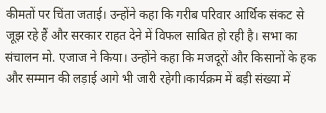कीमतों पर चिंता जताई। उन्होंने कहा कि गरीब परिवार आर्थिक संकट से जूझ रहे हैं और सरकार राहत देने में विफल साबित हो रही है। सभा का संचालन मो. एजाज ने किया। उन्होंने कहा कि मजदूरों और किसानों के हक और सम्मान की लड़ाई आगे भी जारी रहेगी।कार्यक्रम में बड़ी संख्या में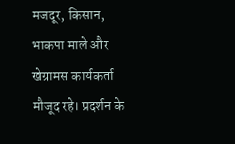मजदूर, किसान, भाकपा माले और खेग्रामस कार्यकर्ता मौजूद रहे। प्रदर्शन के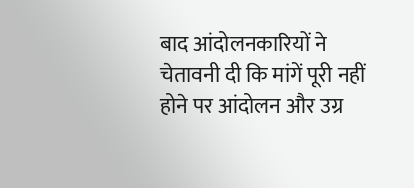बाद आंदोलनकारियों ने चेतावनी दी कि मांगें पूरी नहीं होने पर आंदोलन और उग्र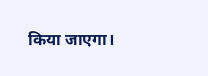किया जाएगा।